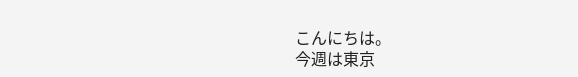こんにちは。
今週は東京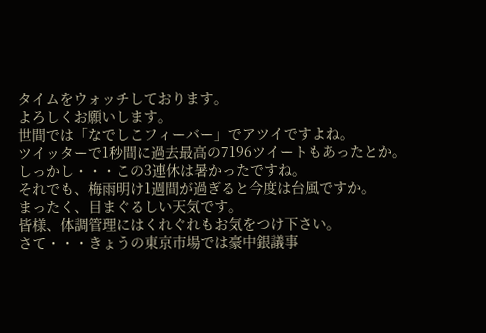タイムをウォッチしております。
よろしくお願いします。
世間では「なでしこフィーバー」でアツイですよね。
ツイッターで1秒間に過去最高の7196ツイートもあったとか。
しっかし・・・この3連休は暑かったですね。
それでも、梅雨明け1週間が過ぎると今度は台風ですか。
まったく、目まぐるしい天気です。
皆様、体調管理にはくれぐれもお気をつけ下さい。
さて・・・きょうの東京市場では豪中銀議事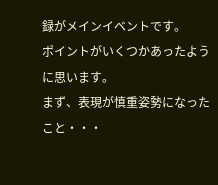録がメインイベントです。
ポイントがいくつかあったように思います。
まず、表現が慎重姿勢になったこと・・・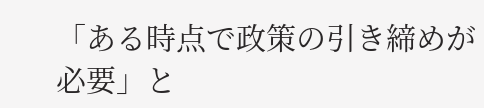「ある時点で政策の引き締めが必要」と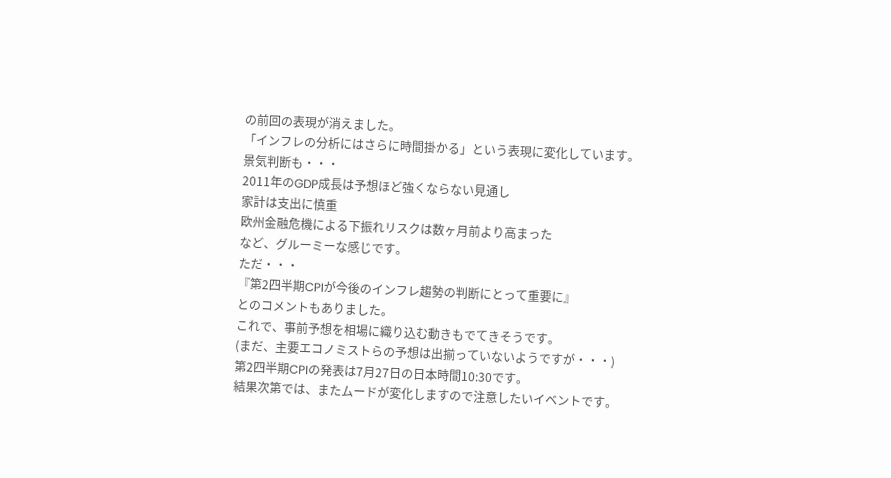の前回の表現が消えました。
「インフレの分析にはさらに時間掛かる」という表現に変化しています。
景気判断も・・・
2011年のGDP成長は予想ほど強くならない見通し
家計は支出に慎重
欧州金融危機による下振れリスクは数ヶ月前より高まった
など、グルーミーな感じです。
ただ・・・
『第2四半期CPIが今後のインフレ趨勢の判断にとって重要に』
とのコメントもありました。
これで、事前予想を相場に織り込む動きもでてきそうです。
(まだ、主要エコノミストらの予想は出揃っていないようですが・・・)
第2四半期CPIの発表は7月27日の日本時間10:30です。
結果次第では、またムードが変化しますので注意したいイベントです。